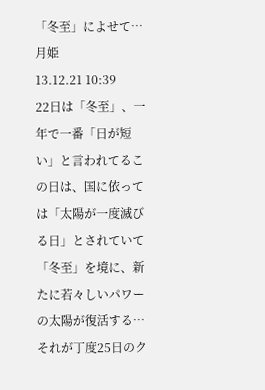「冬至」によせて…
月姫
13.12.21 10:39
22日は「冬至」、一年で一番「日が短い」と言われてるこの日は、国に依っては「太陽が一度滅びる日」とされていて
「冬至」を境に、新たに若々しいパワーの太陽が復活する…それが丁度25日のク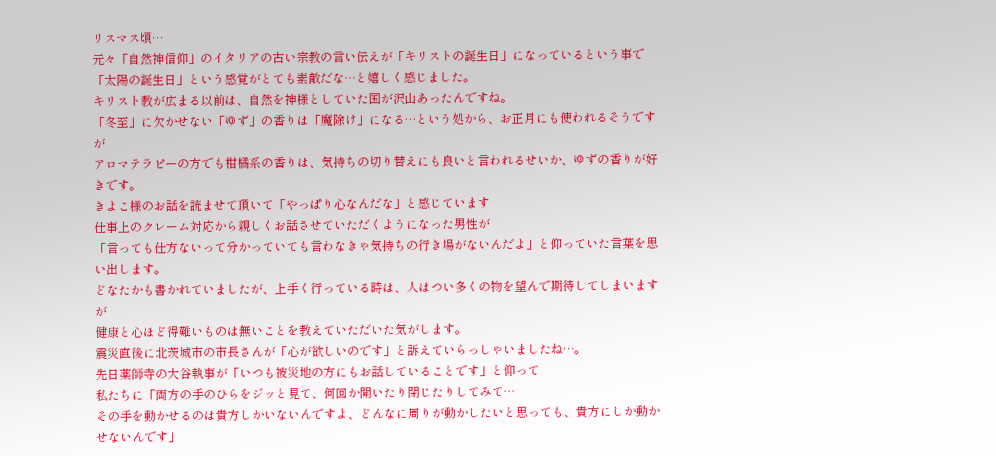リスマス頃…
元々「自然神信仰」のイタリアの古い宗教の言い伝えが「キリストの誕生日」になっているという事で「太陽の誕生日」という感覚がとても素敵だな…と嬉しく感じました。
キリスト教が広まる以前は、自然を神様としていた国が沢山あったんですね。
「冬至」に欠かせない「ゆず」の香りは「魔除け」になる…という処から、お正月にも使われるそうですが
アロマテラピーの方でも柑橘系の香りは、気持ちの切り替えにも良いと言われるせいか、ゆずの香りが好きです。
きよこ様のお話を読ませて頂いて「やっぱり心なんだな」と感じています
仕事上のクレーム対応から親しくお話させていただくようになった男性が
「言っても仕方ないって分かっていても言わなきゃ気持ちの行き場がないんだよ」と仰っていた言葉を思い出します。
どなたかも書かれていましたが、上手く行っている時は、人はつい多くの物を望んで期待してしまいますが
健康と心ほど得難いものは無いことを教えていただいた気がします。
震災直後に北茨城市の市長さんが「心が欲しいのです」と訴えていらっしゃいましたね…。
先日薬師寺の大谷執事が「いつも被災地の方にもお話していることです」と仰って
私たちに「両方の手のひらをジッと見て、何回か開いたり閉じたりしてみて…
その手を動かせるのは貴方しかいないんですよ、どんなに周りが動かしたいと思っても、貴方にしか動かせないんです」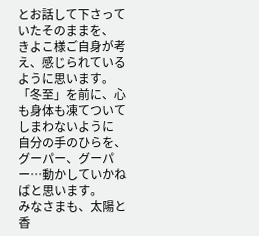とお話して下さっていたそのままを、
きよこ様ご自身が考え、感じられているように思います。
「冬至」を前に、心も身体も凍てついてしまわないように
自分の手のひらを、グーパー、グーパー…動かしていかねばと思います。
みなさまも、太陽と香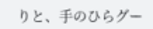りと、手のひらグー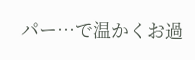パー…で温かくお過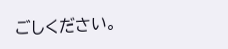ごしください。